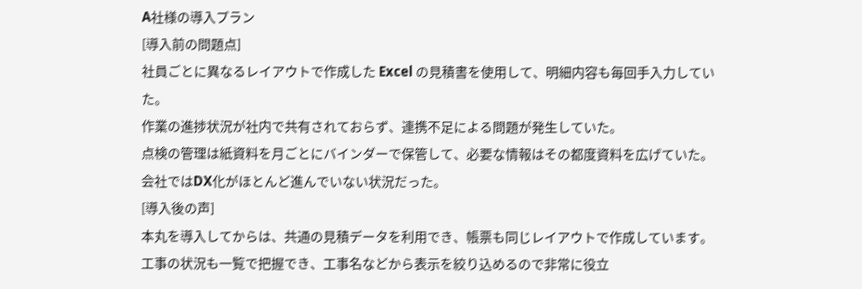A社様の導入プラン
[導入前の問題点]
社員ごとに異なるレイアウトで作成した Excel の見積書を使用して、明細内容も毎回手入力していた。
作業の進捗状況が社内で共有されておらず、連携不足による問題が発生していた。
点検の管理は紙資料を月ごとにバインダーで保管して、必要な情報はその都度資料を広げていた。
会社ではDX化がほとんど進んでいない状況だった。
[導入後の声]
本丸を導入してからは、共通の見積データを利用でき、帳票も同じレイアウトで作成しています。
工事の状況も一覧で把握でき、工事名などから表示を絞り込めるので非常に役立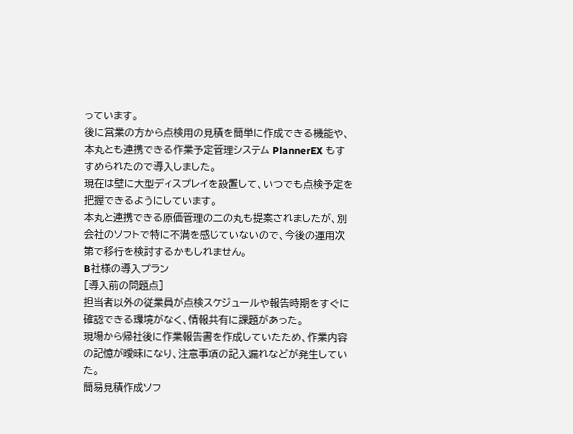っています。
後に営業の方から点検用の見積を簡単に作成できる機能や、本丸とも連携できる作業予定管理システム PlannerEX もすすめられたので導入しました。
現在は壁に大型ディスプレイを設置して、いつでも点検予定を把握できるようにしています。
本丸と連携できる原価管理の二の丸も提案されましたが、別会社のソフトで特に不満を感じていないので、今後の運用次第で移行を検討するかもしれません。
B社様の導入プラン
[導入前の問題点]
担当者以外の従業員が点検スケジュールや報告時期をすぐに確認できる環境がなく、情報共有に課題があった。
現場から帰社後に作業報告書を作成していたため、作業内容の記憶が曖昧になり、注意事項の記入漏れなどが発生していた。
簡易見積作成ソフ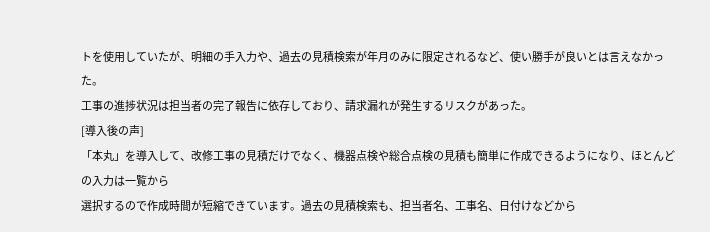トを使用していたが、明細の手入力や、過去の見積検索が年月のみに限定されるなど、使い勝手が良いとは言えなかった。
工事の進捗状況は担当者の完了報告に依存しており、請求漏れが発生するリスクがあった。
[導入後の声]
「本丸」を導入して、改修工事の見積だけでなく、機器点検や総合点検の見積も簡単に作成できるようになり、ほとんどの入力は一覧から
選択するので作成時間が短縮できています。過去の見積検索も、担当者名、工事名、日付けなどから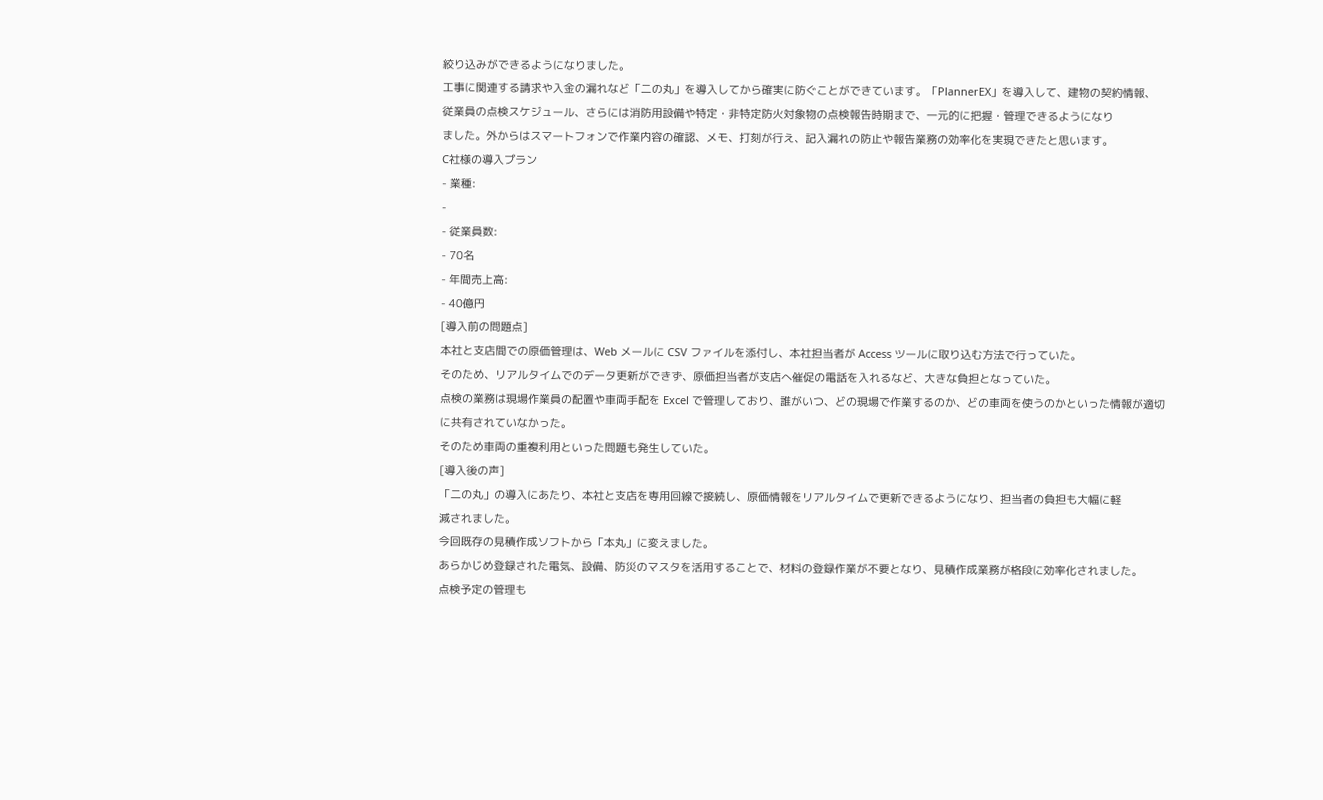絞り込みができるようになりました。
工事に関連する請求や入金の漏れなど「二の丸」を導入してから確実に防ぐことができています。「PlannerEX」を導入して、建物の契約情報、
従業員の点検スケジュール、さらには消防用設備や特定・非特定防火対象物の点検報告時期まで、一元的に把握・管理できるようになり
ました。外からはスマートフォンで作業内容の確認、メモ、打刻が行え、記入漏れの防止や報告業務の効率化を実現できたと思います。
C社様の導入プラン
- 業種:
-
- 従業員数:
- 70名
- 年間売上高:
- 40億円
[導入前の問題点]
本社と支店間での原価管理は、Web メールに CSV ファイルを添付し、本社担当者が Access ツールに取り込む方法で行っていた。
そのため、リアルタイムでのデータ更新ができず、原価担当者が支店へ催促の電話を入れるなど、大きな負担となっていた。
点検の業務は現場作業員の配置や車両手配を Excel で管理しており、誰がいつ、どの現場で作業するのか、どの車両を使うのかといった情報が適切に共有されていなかった。
そのため車両の重複利用といった問題も発生していた。
[導入後の声]
「二の丸」の導入にあたり、本社と支店を専用回線で接続し、原価情報をリアルタイムで更新できるようになり、担当者の負担も大幅に軽
減されました。
今回既存の見積作成ソフトから「本丸」に変えました。
あらかじめ登録された電気、設備、防災のマスタを活用することで、材料の登録作業が不要となり、見積作成業務が格段に効率化されました。
点検予定の管理も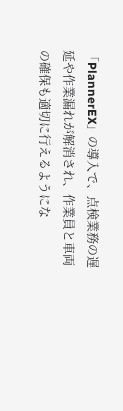「PlannerEX」の導入で、点検業務の遅延や作業漏れが解消され、作業員と車両の確保も適切に行えるようにな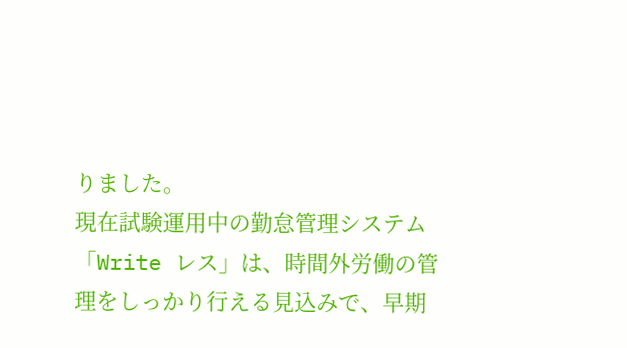りました。
現在試験運用中の勤怠管理システム「Write レス」は、時間外労働の管理をしっかり行える見込みで、早期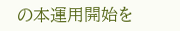の本運用開始を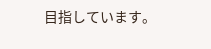目指しています。